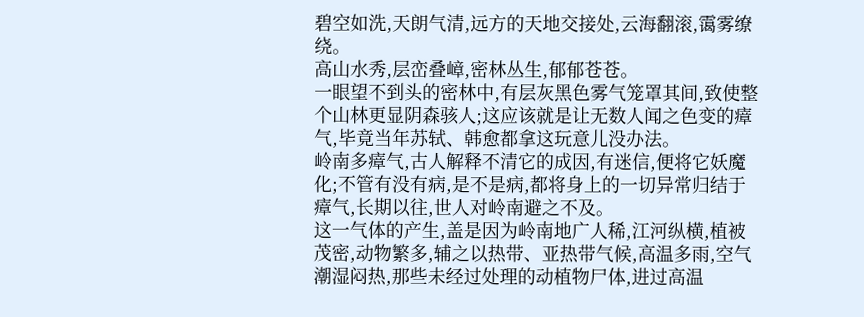碧空如洗,天朗气清,远方的天地交接处,云海翻滚,霭雾缭绕。
高山水秀,层峦叠嶂,密林丛生,郁郁苍苍。
一眼望不到头的密林中,有层灰黑色雾气笼罩其间,致使整个山林更显阴森骇人;这应该就是让无数人闻之色变的瘴气,毕竟当年苏轼、韩愈都拿这玩意儿没办法。
岭南多瘴气,古人解释不清它的成因,有迷信,便将它妖魔化;不管有没有病,是不是病,都将身上的一切异常归结于瘴气,长期以往,世人对岭南避之不及。
这一气体的产生,盖是因为岭南地广人稀,江河纵横,植被茂密,动物繁多,辅之以热带、亚热带气候,高温多雨,空气潮湿闷热,那些未经过处理的动植物尸体,进过高温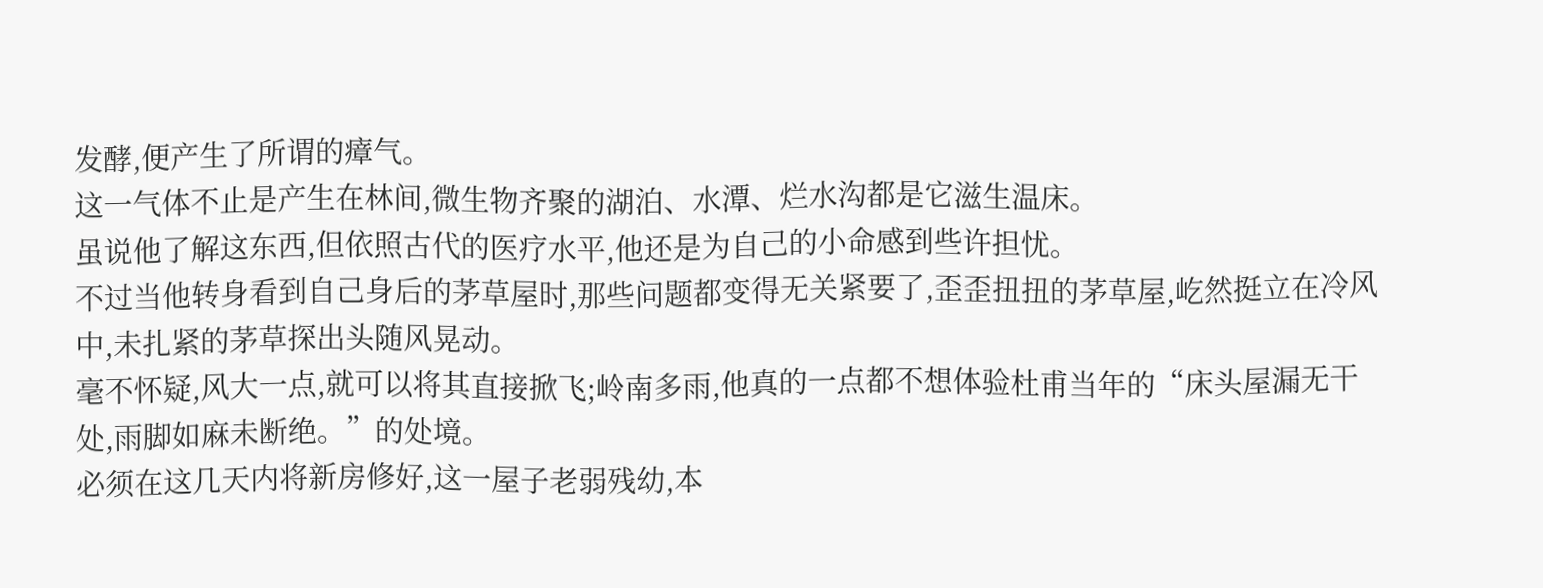发酵,便产生了所谓的瘴气。
这一气体不止是产生在林间,微生物齐聚的湖泊、水潭、烂水沟都是它滋生温床。
虽说他了解这东西,但依照古代的医疗水平,他还是为自己的小命感到些许担忧。
不过当他转身看到自己身后的茅草屋时,那些问题都变得无关紧要了,歪歪扭扭的茅草屋,屹然挺立在冷风中,未扎紧的茅草探出头随风晃动。
毫不怀疑,风大一点,就可以将其直接掀飞;岭南多雨,他真的一点都不想体验杜甫当年的“床头屋漏无干处,雨脚如麻未断绝。”的处境。
必须在这几天内将新房修好,这一屋子老弱残幼,本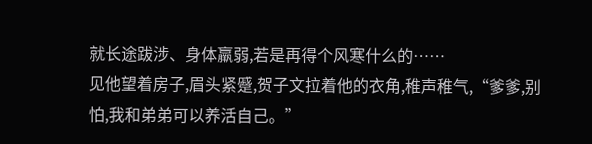就长途跋涉、身体羸弱,若是再得个风寒什么的……
见他望着房子,眉头紧蹙,贺子文拉着他的衣角,稚声稚气,“爹爹,别怕,我和弟弟可以养活自己。”